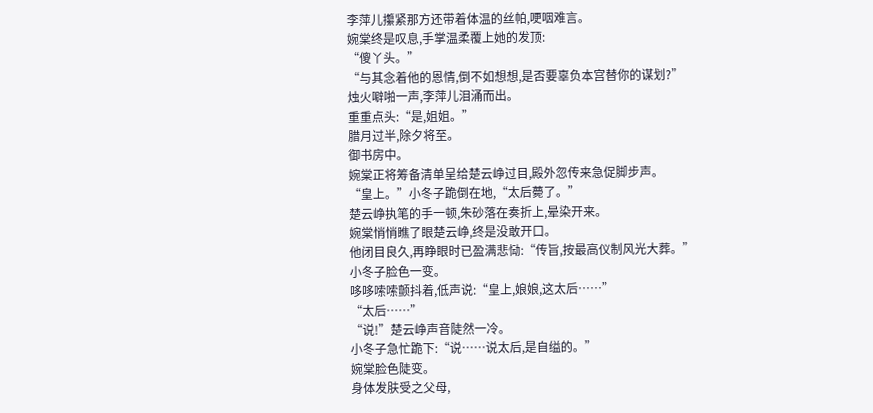李萍儿攥紧那方还带着体温的丝帕,哽咽难言。
婉棠终是叹息,手掌温柔覆上她的发顶:
“傻丫头。”
“与其念着他的恩情,倒不如想想,是否要辜负本宫替你的谋划?”
烛火噼啪一声,李萍儿泪涌而出。
重重点头:“是,姐姐。”
腊月过半,除夕将至。
御书房中。
婉棠正将筹备清单呈给楚云峥过目,殿外忽传来急促脚步声。
“皇上。”小冬子跪倒在地,“太后薨了。”
楚云峥执笔的手一顿,朱砂落在奏折上,晕染开来。
婉棠悄悄瞧了眼楚云峥,终是没敢开口。
他闭目良久,再睁眼时已盈满悲恸:“传旨,按最高仪制风光大葬。”
小冬子脸色一变。
哆哆嗦嗦颤抖着,低声说:“皇上,娘娘,这太后……”
“太后……”
“说!”楚云峥声音陡然一冷。
小冬子急忙跪下:“说……说太后,是自缢的。”
婉棠脸色陡变。
身体发肤受之父母,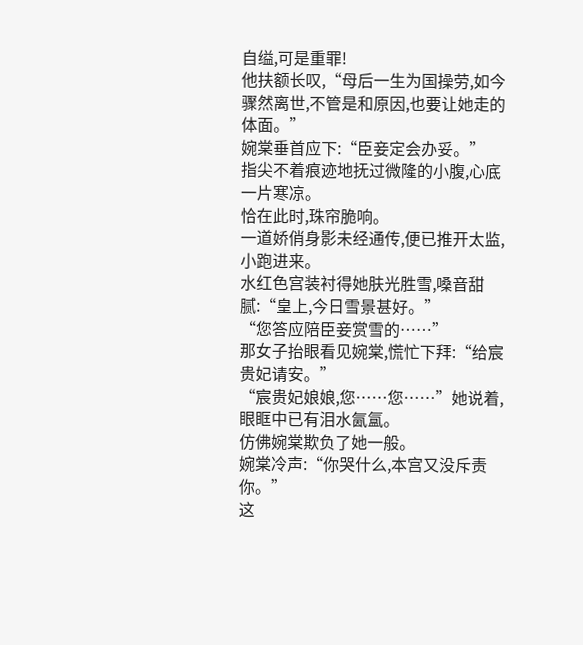自缢,可是重罪!
他扶额长叹,“母后一生为国操劳,如今骤然离世,不管是和原因,也要让她走的体面。”
婉棠垂首应下:“臣妾定会办妥。”
指尖不着痕迹地抚过微隆的小腹,心底一片寒凉。
恰在此时,珠帘脆响。
一道娇俏身影未经通传,便已推开太监,小跑进来。
水红色宫装衬得她肤光胜雪,嗓音甜腻:“皇上,今日雪景甚好。”
“您答应陪臣妾赏雪的……”
那女子抬眼看见婉棠,慌忙下拜:“给宸贵妃请安。”
“宸贵妃娘娘,您……您……”她说着,眼眶中已有泪水氤氲。
仿佛婉棠欺负了她一般。
婉棠冷声:“你哭什么,本宫又没斥责你。”
这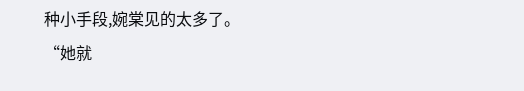种小手段,婉棠见的太多了。
“她就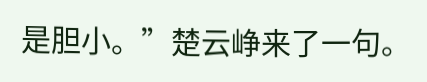是胆小。”楚云峥来了一句。